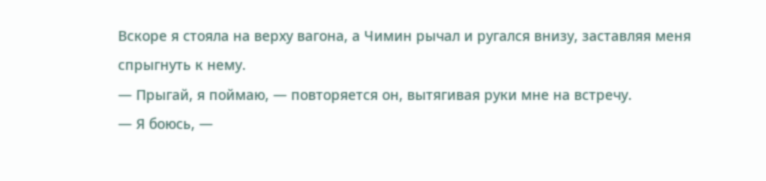Вскоре я стояла на верху вагона, а Чимин рычал и ругался внизу, заставляя меня спрыгнуть к нему.
— Прыгай, я поймаю, — повторяется он, вытягивая руки мне на встречу.
— Я боюсь, —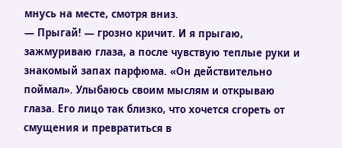мнусь на месте, смотря вниз.
— Прыгай! — грозно кричит. И я прыгаю, зажмуриваю глаза, а после чувствую теплые руки и знакомый запах парфюма. «Он действительно поймал». Улыбаюсь своим мыслям и открываю глаза. Его лицо так близко, что хочется сгореть от смущения и превратиться в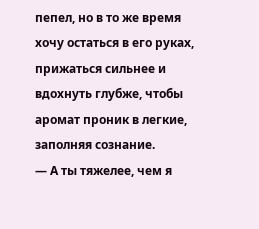пепел, но в то же время хочу остаться в его руках, прижаться сильнее и вдохнуть глубже, чтобы аромат проник в легкие, заполняя сознание.
— А ты тяжелее, чем я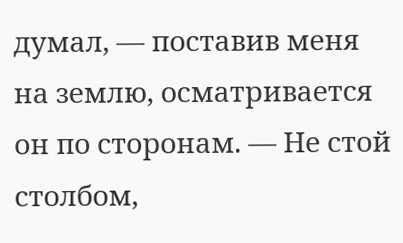думал, — поставив меня на землю, осматривается он по сторонам. — Не стой столбом,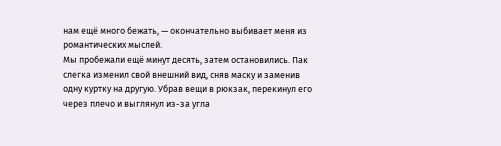нам ещё много бежать, — окончательно выбивает меня из романтических мыслей.
Мы пробежали ещё минут десять, затем остановились. Пак слегка изменил свой внешний вид, сняв маску и заменив одну куртку на другую. Убрав вещи в рюкзак, перекинул его через плечо и выглянул из-за угла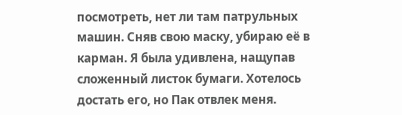посмотреть, нет ли там патрульных машин. Сняв свою маску, убираю её в карман. Я была удивлена, нащупав сложенный листок бумаги. Хотелось достать его, но Пак отвлек меня.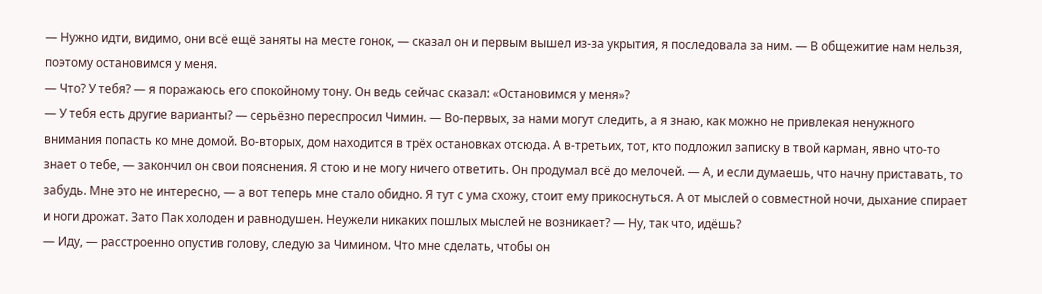— Нужно идти, видимо, они всё ещё заняты на месте гонок, — сказал он и первым вышел из-за укрытия, я последовала за ним. — В общежитие нам нельзя, поэтому остановимся у меня.
— Что? У тебя? — я поражаюсь его спокойному тону. Он ведь сейчас сказал: «Остановимся у меня»?
— У тебя есть другие варианты? — серьёзно переспросил Чимин. — Во-первых, за нами могут следить, а я знаю, как можно не привлекая ненужного внимания попасть ко мне домой. Во-вторых, дом находится в трёх остановках отсюда. А в-третьих, тот, кто подложил записку в твой карман, явно что-то знает о тебе, — закончил он свои пояснения. Я стою и не могу ничего ответить. Он продумал всё до мелочей. — А, и если думаешь, что начну приставать, то забудь. Мне это не интересно, — а вот теперь мне стало обидно. Я тут с ума схожу, стоит ему прикоснуться. А от мыслей о совместной ночи, дыхание спирает и ноги дрожат. Зато Пак холоден и равнодушен. Неужели никаких пошлых мыслей не возникает? — Ну, так что, идёшь?
— Иду, — расстроенно опустив голову, следую за Чимином. Что мне сделать, чтобы он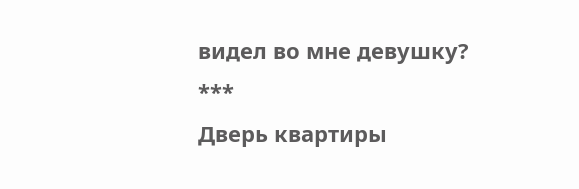видел во мне девушку?
***
Дверь квартиры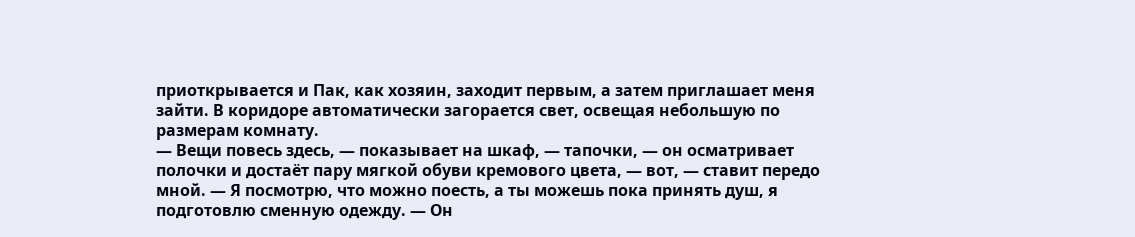приоткрывается и Пак, как хозяин, заходит первым, а затем приглашает меня зайти. В коридоре автоматически загорается свет, освещая небольшую по размерам комнату.
— Вещи повесь здесь, — показывает на шкаф, — тапочки, — он осматривает полочки и достаёт пару мягкой обуви кремового цвета, — вот, — ставит передо мной. — Я посмотрю, что можно поесть, а ты можешь пока принять душ, я подготовлю сменную одежду. — Он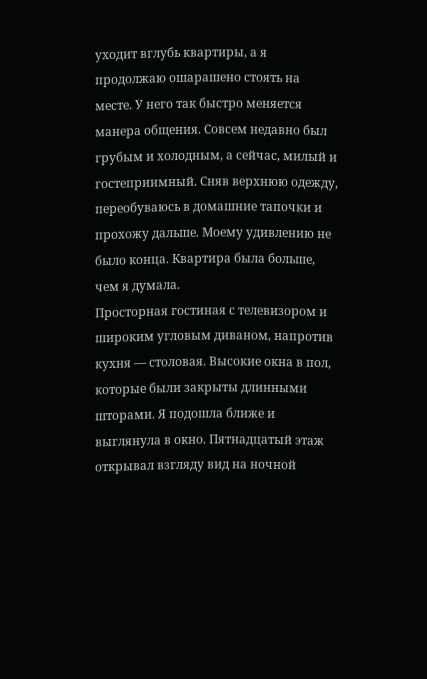уходит вглубь квартиры, а я продолжаю ошарашено стоять на месте. У него так быстро меняется манера общения. Совсем недавно был грубым и холодным, а сейчас, милый и гостеприимный. Сняв верхнюю одежду, переобуваюсь в домашние тапочки и прохожу дальше. Моему удивлению не было конца. Квартира была больше, чем я думала.
Просторная гостиная с телевизором и широким угловым диваном, напротив кухня — столовая. Высокие окна в пол, которые были закрыты длинными шторами. Я подошла ближе и выглянула в окно. Пятнадцатый этаж открывал взгляду вид на ночной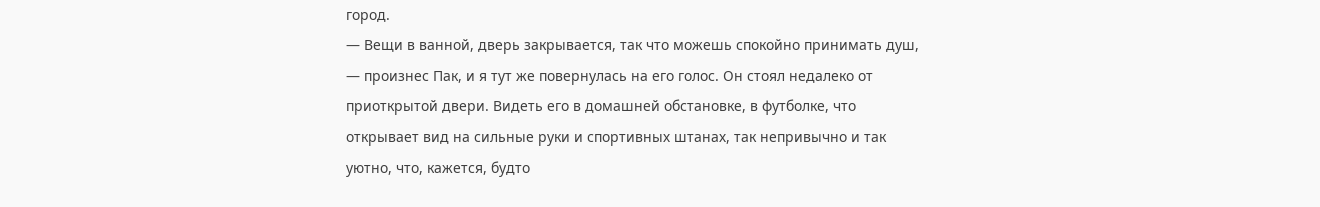город.
— Вещи в ванной, дверь закрывается, так что можешь спокойно принимать душ, — произнес Пак, и я тут же повернулась на его голос. Он стоял недалеко от приоткрытой двери. Видеть его в домашней обстановке, в футболке, что открывает вид на сильные руки и спортивных штанах, так непривычно и так уютно, что, кажется, будто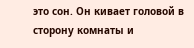это сон. Он кивает головой в сторону комнаты и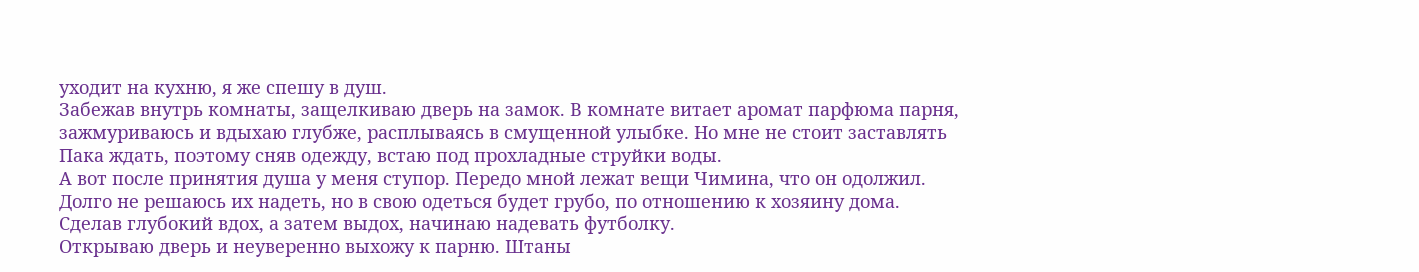уходит на кухню, я же спешу в душ.
Забежав внутрь комнаты, защелкиваю дверь на замок. В комнате витает аромат парфюма парня, зажмуриваюсь и вдыхаю глубже, расплываясь в смущенной улыбке. Но мне не стоит заставлять Пака ждать, поэтому сняв одежду, встаю под прохладные струйки воды.
А вот после принятия душа у меня ступор. Передо мной лежат вещи Чимина, что он одолжил. Долго не решаюсь их надеть, но в свою одеться будет грубо, по отношению к хозяину дома. Сделав глубокий вдох, а затем выдох, начинаю надевать футболку.
Открываю дверь и неуверенно выхожу к парню. Штаны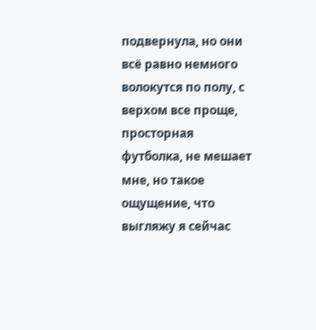подвернула, но они всё равно немного волокутся по полу, с верхом все проще, просторная футболка, не мешает мне, но такое ощущение, что выгляжу я сейчас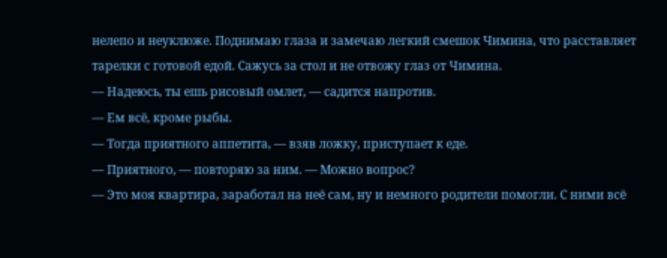нелепо и неуклюже. Поднимаю глаза и замечаю легкий смешок Чимина, что расставляет тарелки с готовой едой. Сажусь за стол и не отвожу глаз от Чимина.
— Надеюсь, ты ешь рисовый омлет, — садится напротив.
— Ем всё, кроме рыбы.
— Тогда приятного аппетита, — взяв ложку, приступает к еде.
— Приятного, — повторяю за ним. — Можно вопрос?
— Это моя квартира, заработал на неё сам, ну и немного родители помогли. С ними всё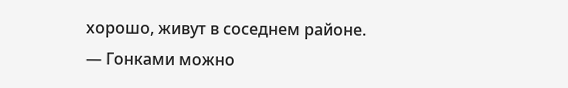хорошо, живут в соседнем районе.
— Гонками можно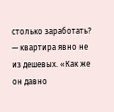столько заработать? — квартира явно не из дешевых. «Как же он давно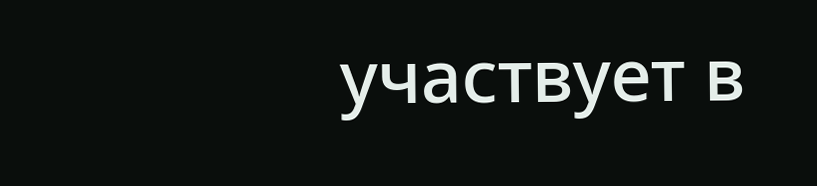участвует в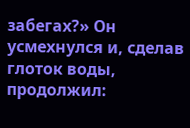забегах?» Он усмехнулся и, сделав глоток воды, продолжил: